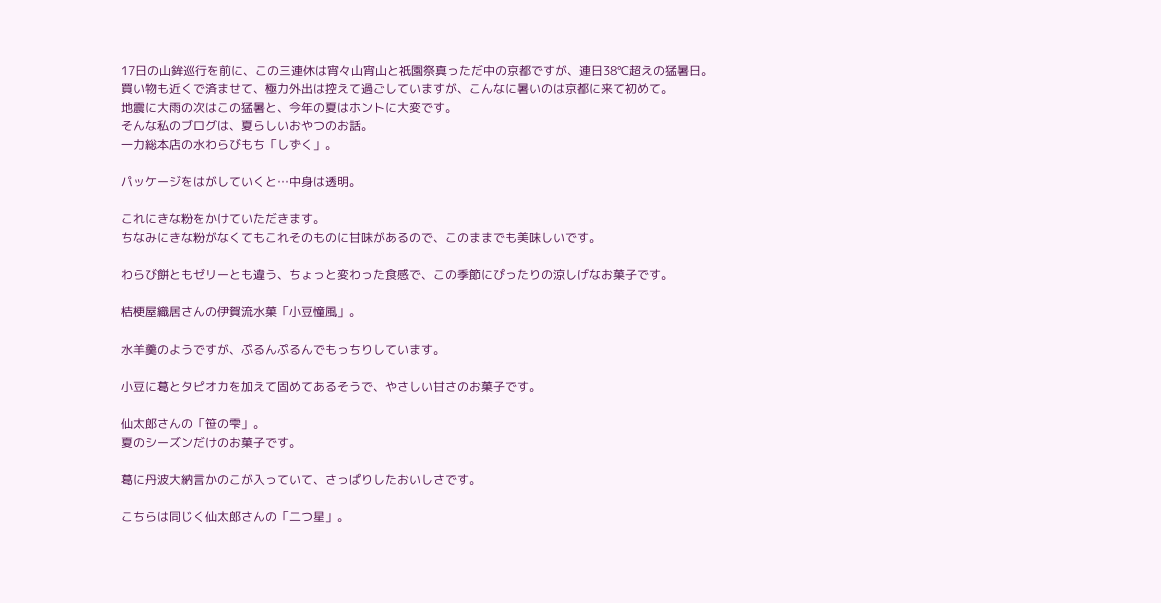17日の山鉾巡行を前に、この三連休は宵々山宵山と祇園祭真っただ中の京都ですが、連日38℃超えの猛暑日。
買い物も近くで済ませて、極力外出は控えて過ごしていますが、こんなに暑いのは京都に来て初めて。
地震に大雨の次はこの猛暑と、今年の夏はホントに大変です。
そんな私のブログは、夏らしいおやつのお話。
一力総本店の水わらびもち「しずく」。

パッケージをはがしていくと…中身は透明。

これにきな粉をかけていただきます。
ちなみにきな粉がなくてもこれそのものに甘味があるので、このままでも美味しいです。

わらび餅ともゼリーとも違う、ちょっと変わった食感で、この季節にぴったりの涼しげなお菓子です。

桔梗屋織居さんの伊賀流水菓「小豆憧風」。

水羊羹のようですが、ぷるんぷるんでもっちりしています。

小豆に葛とタピオカを加えて固めてあるそうで、やさしい甘さのお菓子です。

仙太郎さんの「笹の雫」。
夏のシーズンだけのお菓子です。

葛に丹波大納言かのこが入っていて、さっぱりしたおいしさです。

こちらは同じく仙太郎さんの「二つ星」。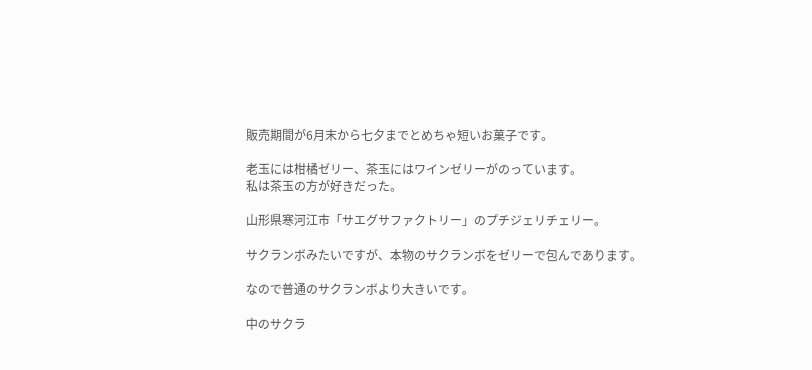販売期間が6月末から七夕までとめちゃ短いお菓子です。

老玉には柑橘ゼリー、茶玉にはワインゼリーがのっています。
私は茶玉の方が好きだった。

山形県寒河江市「サエグサファクトリー」のプチジェリチェリー。

サクランボみたいですが、本物のサクランボをゼリーで包んであります。

なので普通のサクランボより大きいです。

中のサクラ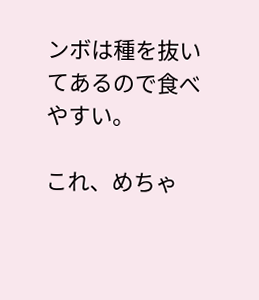ンボは種を抜いてあるので食べやすい。

これ、めちゃ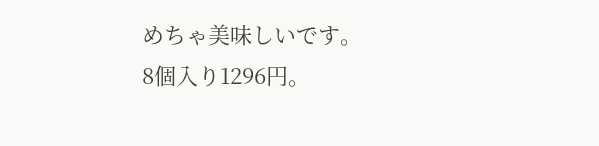めちゃ美味しいです。
8個入り1296円。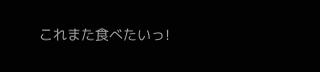これまた食べたいっ!